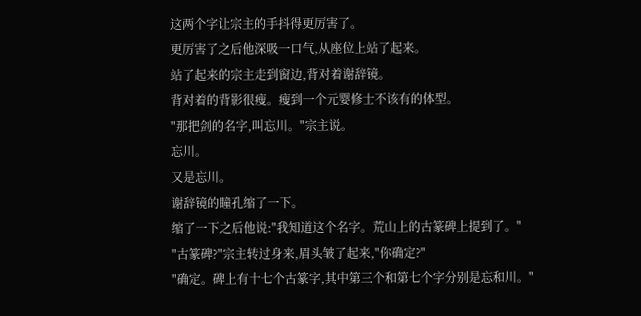这两个字让宗主的手抖得更厉害了。
更厉害了之后他深吸一口气,从座位上站了起来。
站了起来的宗主走到窗边,背对着谢辞镜。
背对着的背影很瘦。瘦到一个元婴修士不该有的体型。
"那把剑的名字,叫忘川。"宗主说。
忘川。
又是忘川。
谢辞镜的瞳孔缩了一下。
缩了一下之后他说:"我知道这个名字。荒山上的古篆碑上提到了。"
"古篆碑?"宗主转过身来,眉头皱了起来,"你确定?"
"确定。碑上有十七个古篆字,其中第三个和第七个字分别是忘和川。"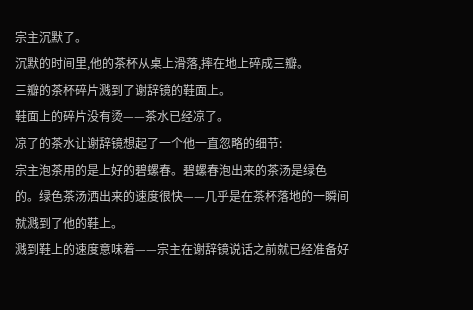宗主沉默了。
沉默的时间里,他的茶杯从桌上滑落,摔在地上碎成三瓣。
三瓣的茶杯碎片溅到了谢辞镜的鞋面上。
鞋面上的碎片没有烫——茶水已经凉了。
凉了的茶水让谢辞镜想起了一个他一直忽略的细节:
宗主泡茶用的是上好的碧螺春。碧螺春泡出来的茶汤是绿色的。绿色茶汤洒出来的速度很快——几乎是在茶杯落地的一瞬间就溅到了他的鞋上。
溅到鞋上的速度意味着——宗主在谢辞镜说话之前就已经准备好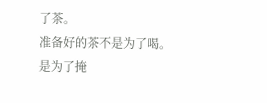了茶。
准备好的茶不是为了喝。
是为了掩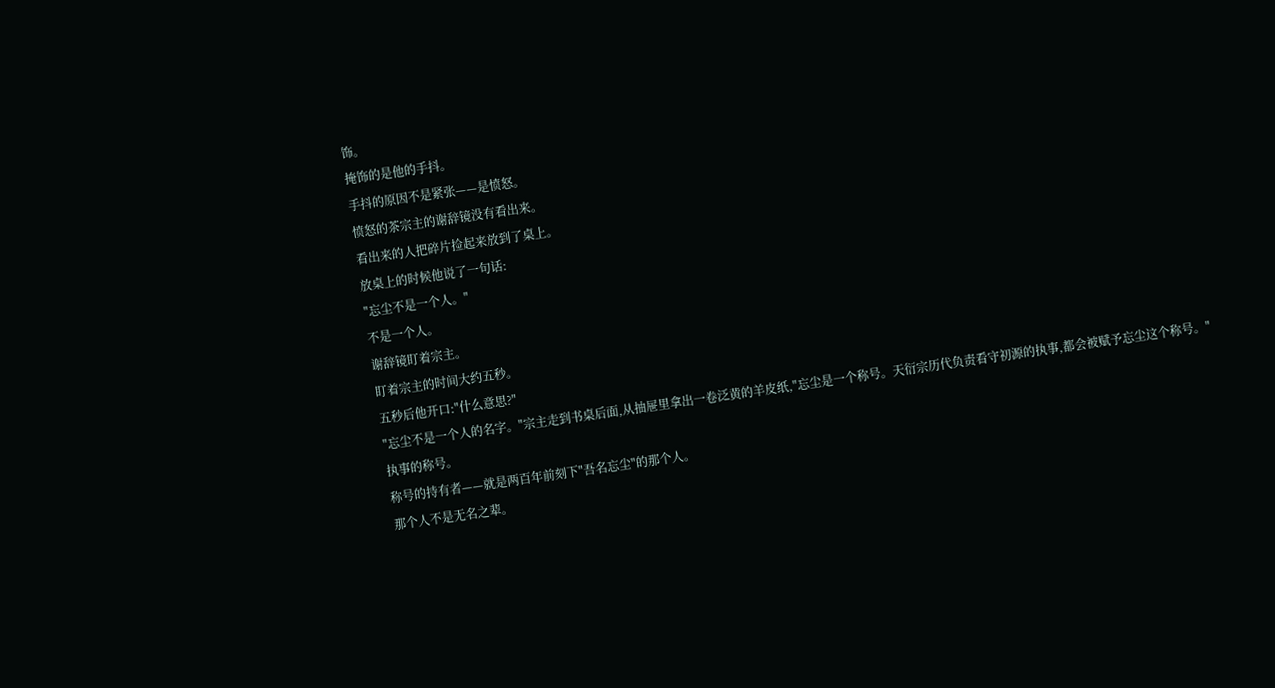饰。
掩饰的是他的手抖。
手抖的原因不是紧张——是愤怒。
愤怒的茶宗主的谢辞镜没有看出来。
看出来的人把碎片捡起来放到了桌上。
放桌上的时候他说了一句话:
"忘尘不是一个人。"
不是一个人。
谢辞镜盯着宗主。
盯着宗主的时间大约五秒。
五秒后他开口:"什么意思?"
"忘尘不是一个人的名字。"宗主走到书桌后面,从抽屉里拿出一卷泛黄的羊皮纸,"忘尘是一个称号。天衍宗历代负责看守初源的执事,都会被赋予忘尘这个称号。"
执事的称号。
称号的持有者——就是两百年前刻下"吾名忘尘"的那个人。
那个人不是无名之辈。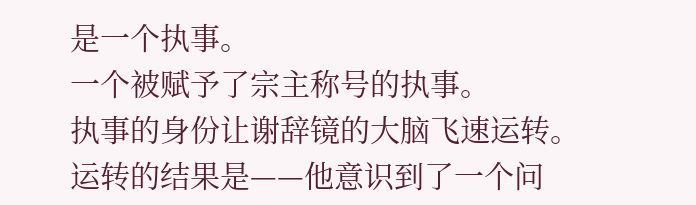是一个执事。
一个被赋予了宗主称号的执事。
执事的身份让谢辞镜的大脑飞速运转。
运转的结果是——他意识到了一个问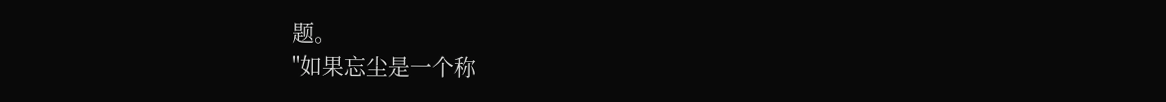题。
"如果忘尘是一个称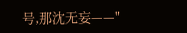号,那沈无妄——"